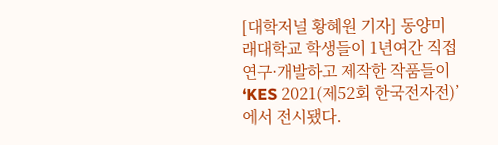[대학저널 황혜원 기자] 동양미래대학교 학생들이 1년여간 직접 연구·개발하고 제작한 작품들이 ‘KES 2021(제52회 한국전자전)’에서 전시됐다.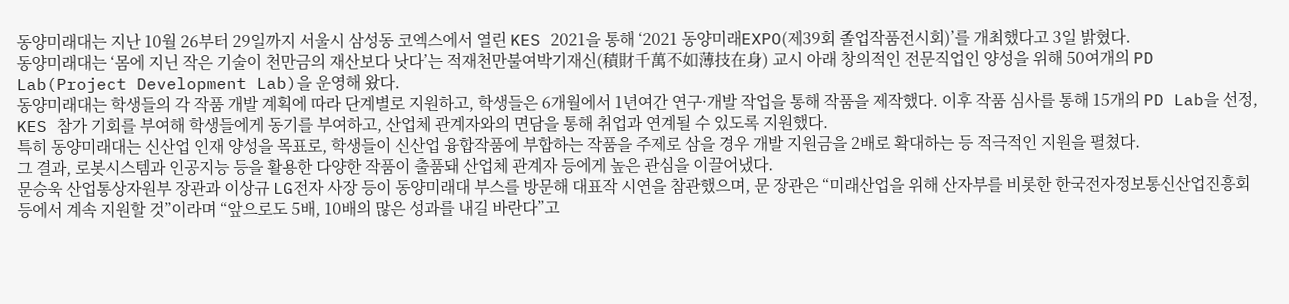동양미래대는 지난 10월 26부터 29일까지 서울시 삼성동 코엑스에서 열린 KES 2021을 통해 ‘2021 동양미래EXPO(제39회 졸업작품전시회)’를 개최했다고 3일 밝혔다.
동양미래대는 ‘몸에 지닌 작은 기술이 천만금의 재산보다 낫다’는 적재천만불여박기재신(積財千萬不如薄技在身) 교시 아래 창의적인 전문직업인 양성을 위해 50여개의 PD Lab(Project Development Lab)을 운영해 왔다.
동양미래대는 학생들의 각 작품 개발 계획에 따라 단계별로 지원하고, 학생들은 6개월에서 1년여간 연구·개발 작업을 통해 작품을 제작했다. 이후 작품 심사를 통해 15개의 PD Lab을 선정, KES 참가 기회를 부여해 학생들에게 동기를 부여하고, 산업체 관계자와의 면담을 통해 취업과 연계될 수 있도록 지원했다.
특히 동양미래대는 신산업 인재 양성을 목표로, 학생들이 신산업 융합작품에 부합하는 작품을 주제로 삼을 경우 개발 지원금을 2배로 확대하는 등 적극적인 지원을 펼쳤다.
그 결과, 로봇시스템과 인공지능 등을 활용한 다양한 작품이 출품돼 산업체 관계자 등에게 높은 관심을 이끌어냈다.
문승욱 산업통상자원부 장관과 이상규 LG전자 사장 등이 동양미래대 부스를 방문해 대표작 시연을 참관했으며, 문 장관은 “미래산업을 위해 산자부를 비롯한 한국전자정보통신산업진흥회 등에서 계속 지원할 것”이라며 “앞으로도 5배, 10배의 많은 성과를 내길 바란다”고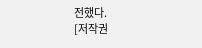전했다.
[저작권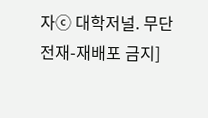자ⓒ 대학저널. 무단전재-재배포 금지]